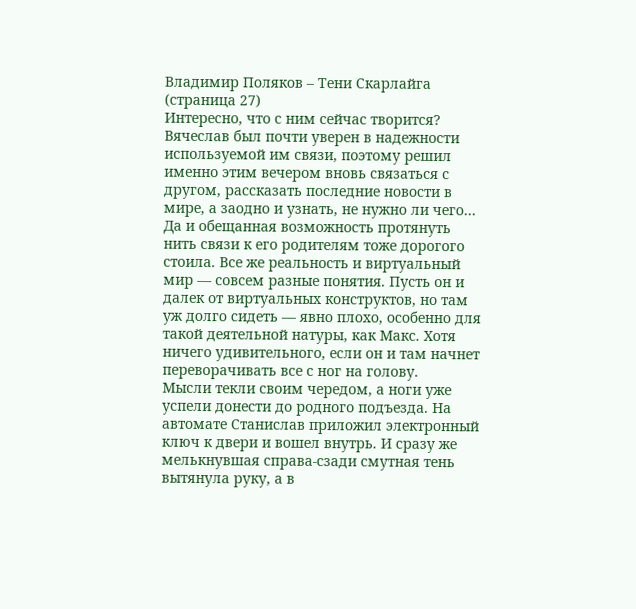Владимир Поляков – Тени Скарлайга (страница 27)
Интересно, что с ним сейчас творится? Вячеслав был почти уверен в надежности используемой им связи, поэтому решил именно этим вечером вновь связаться с другом, рассказать последние новости в мире, а заодно и узнать, не нужно ли чего… Да и обещанная возможность протянуть нить связи к его родителям тоже дорогого стоила. Все же реальность и виртуальный мир — совсем разные понятия. Пусть он и далек от виртуальных конструктов, но там уж долго сидеть — явно плохо, особенно для такой деятельной натуры, как Макс. Хотя ничего удивительного, если он и там начнет переворачивать все с ног на голову.
Мысли текли своим чередом, а ноги уже успели донести до родного подъезда. На автомате Станислав приложил электронный ключ к двери и вошел внутрь. И сразу же мелькнувшая справа-сзади смутная тень вытянула руку, а в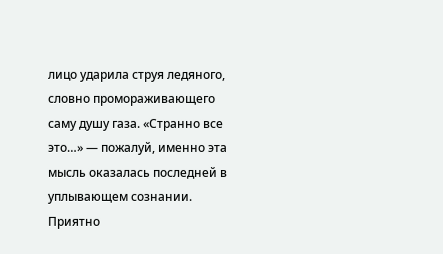лицо ударила струя ледяного, словно промораживающего саму душу газа. «Странно все это…» — пожалуй, именно эта мысль оказалась последней в уплывающем сознании.
Приятно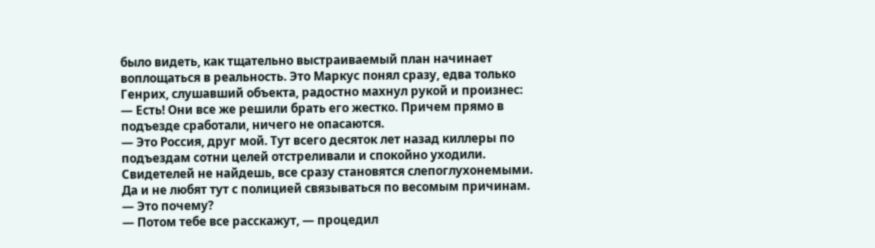было видеть, как тщательно выстраиваемый план начинает воплощаться в реальность. Это Маркус понял сразу, едва только Генрих, слушавший объекта, радостно махнул рукой и произнес:
— Есть! Они все же решили брать его жестко. Причем прямо в подъезде сработали, ничего не опасаются.
— Это Россия, друг мой. Тут всего десяток лет назад киллеры по подъездам сотни целей отстреливали и спокойно уходили. Свидетелей не найдешь, все сразу становятся слепоглухонемыми. Да и не любят тут с полицией связываться по весомым причинам.
— Это почему?
— Потом тебе все расскажут, — процедил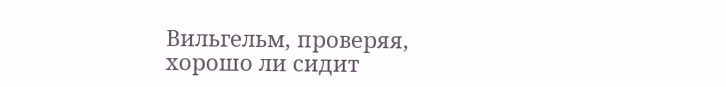Вильгельм, проверяя, хорошо ли сидит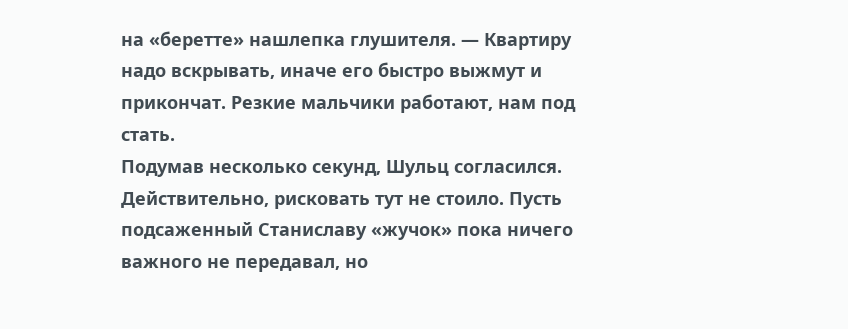на «беретте» нашлепка глушителя. — Квартиру надо вскрывать, иначе его быстро выжмут и прикончат. Резкие мальчики работают, нам под стать.
Подумав несколько секунд, Шульц согласился. Действительно, рисковать тут не стоило. Пусть подсаженный Станиславу «жучок» пока ничего важного не передавал, но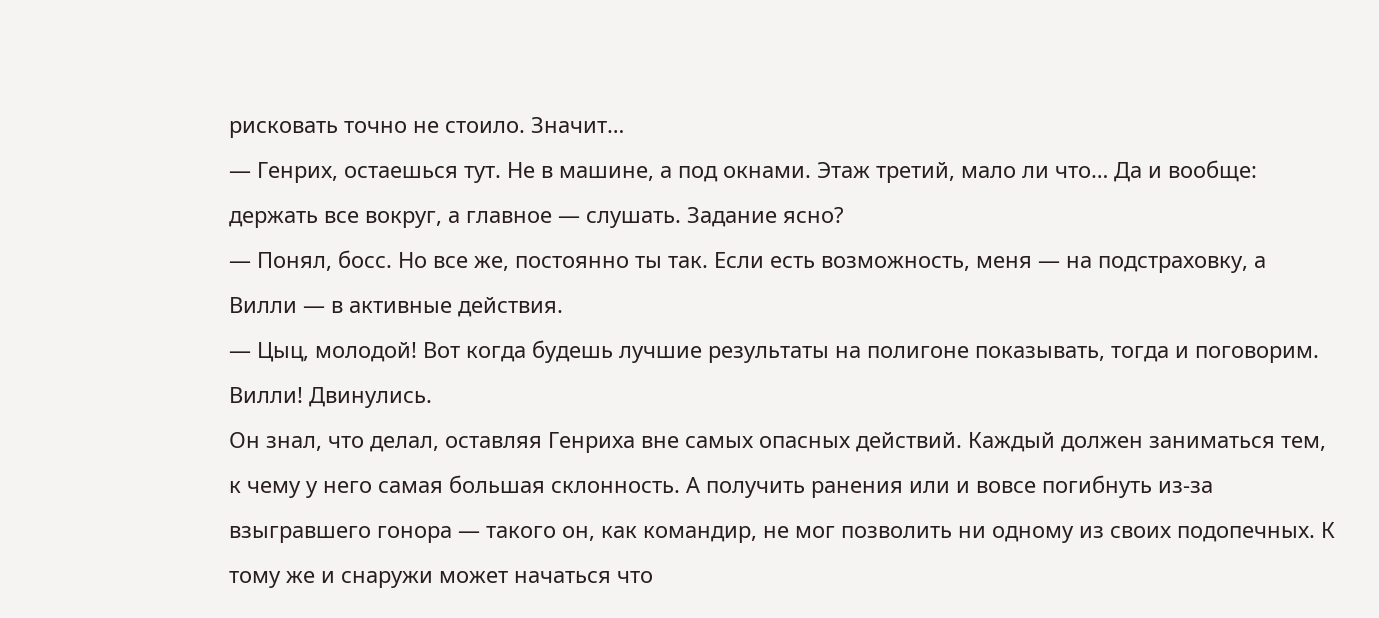рисковать точно не стоило. Значит…
— Генрих, остаешься тут. Не в машине, а под окнами. Этаж третий, мало ли что… Да и вообще: держать все вокруг, а главное — слушать. Задание ясно?
— Понял, босс. Но все же, постоянно ты так. Если есть возможность, меня — на подстраховку, а Вилли — в активные действия.
— Цыц, молодой! Вот когда будешь лучшие результаты на полигоне показывать, тогда и поговорим. Вилли! Двинулись.
Он знал, что делал, оставляя Генриха вне самых опасных действий. Каждый должен заниматься тем, к чему у него самая большая склонность. А получить ранения или и вовсе погибнуть из-за взыгравшего гонора — такого он, как командир, не мог позволить ни одному из своих подопечных. К тому же и снаружи может начаться что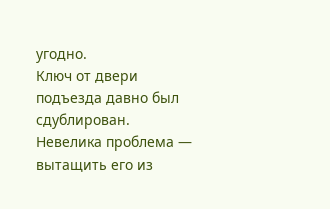угодно.
Ключ от двери подъезда давно был сдублирован. Невелика проблема — вытащить его из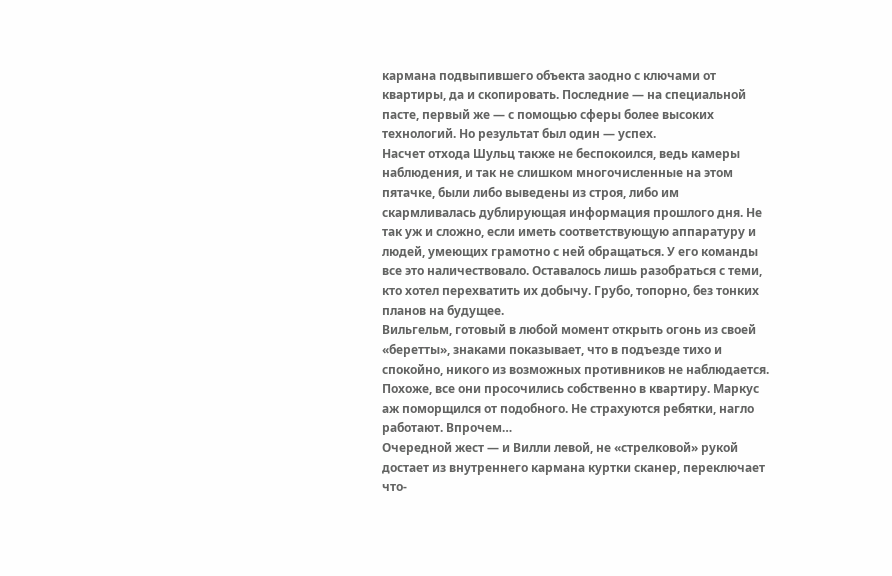кармана подвыпившего объекта заодно с ключами от квартиры, да и скопировать. Последние — на специальной пасте, первый же — с помощью сферы более высоких технологий. Но результат был один — успех.
Насчет отхода Шульц также не беспокоился, ведь камеры наблюдения, и так не слишком многочисленные на этом пятачке, были либо выведены из строя, либо им скармливалась дублирующая информация прошлого дня. Не так уж и сложно, если иметь соответствующую аппаратуру и людей, умеющих грамотно с ней обращаться. У его команды все это наличествовало. Оставалось лишь разобраться с теми, кто хотел перехватить их добычу. Грубо, топорно, без тонких планов на будущее.
Вильгельм, готовый в любой момент открыть огонь из своей «беретты», знаками показывает, что в подъезде тихо и спокойно, никого из возможных противников не наблюдается. Похоже, все они просочились собственно в квартиру. Маркус аж поморщился от подобного. Не страхуются ребятки, нагло работают. Впрочем…
Очередной жест — и Вилли левой, не «стрелковой» рукой достает из внутреннего кармана куртки сканер, переключает что-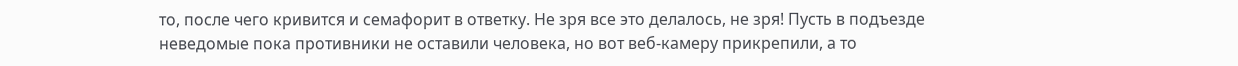то, после чего кривится и семафорит в ответку. Не зря все это делалось, не зря! Пусть в подъезде неведомые пока противники не оставили человека, но вот веб-камеру прикрепили, а то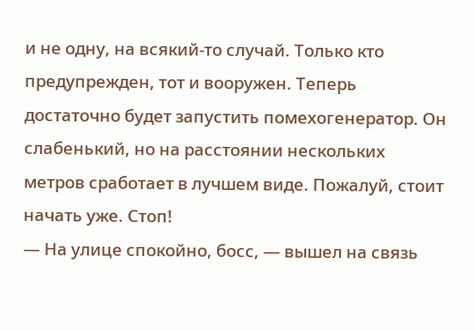и не одну, на всякий-то случай. Только кто предупрежден, тот и вооружен. Теперь достаточно будет запустить помехогенератор. Он слабенький, но на расстоянии нескольких метров сработает в лучшем виде. Пожалуй, стоит начать уже. Стоп!
— На улице спокойно, босс, — вышел на связь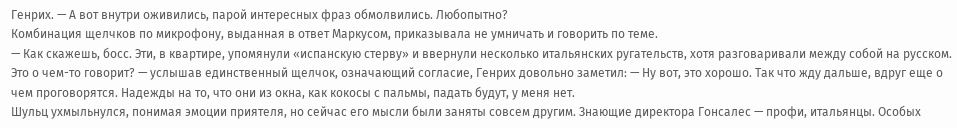Генрих. — А вот внутри оживились, парой интересных фраз обмолвились. Любопытно?
Комбинация щелчков по микрофону, выданная в ответ Маркусом, приказывала не умничать и говорить по теме.
— Как скажешь, босс. Эти, в квартире, упомянули «испанскую стерву» и ввернули несколько итальянских ругательств, хотя разговаривали между собой на русском. Это о чем-то говорит? — услышав единственный щелчок, означающий согласие, Генрих довольно заметил: — Ну вот, это хорошо. Так что жду дальше, вдруг еще о чем проговорятся. Надежды на то, что они из окна, как кокосы с пальмы, падать будут, у меня нет.
Шульц ухмыльнулся, понимая эмоции приятеля, но сейчас его мысли были заняты совсем другим. Знающие директора Гонсалес — профи, итальянцы. Особых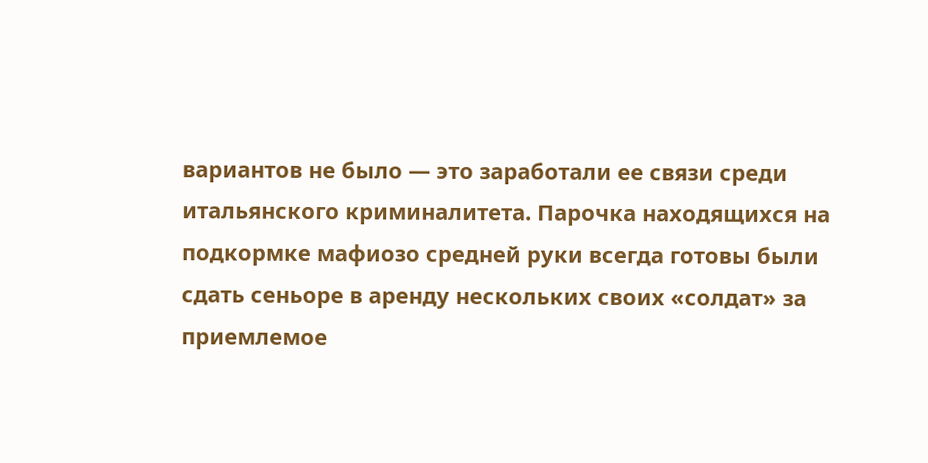вариантов не было — это заработали ее связи среди итальянского криминалитета. Парочка находящихся на подкормке мафиозо средней руки всегда готовы были сдать сеньоре в аренду нескольких своих «солдат» за приемлемое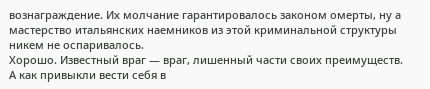вознаграждение. Их молчание гарантировалось законом омерты, ну а мастерство итальянских наемников из этой криминальной структуры никем не оспаривалось.
Хорошо. Известный враг — враг, лишенный части своих преимуществ. А как привыкли вести себя в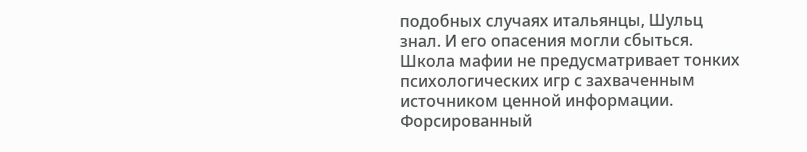подобных случаях итальянцы, Шульц знал. И его опасения могли сбыться. Школа мафии не предусматривает тонких психологических игр с захваченным источником ценной информации. Форсированный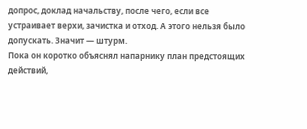допрос, доклад начальству, после чего, если все устраивает верхи, зачистка и отход. А этого нельзя было допускать. Значит — штурм.
Пока он коротко объяснял напарнику план предстоящих действий,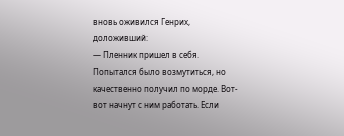вновь оживился Генрих, доложивший:
— Пленник пришел в себя. Попытался было возмутиться, но качественно получил по морде. Вот-вот начнут с ним работать. Если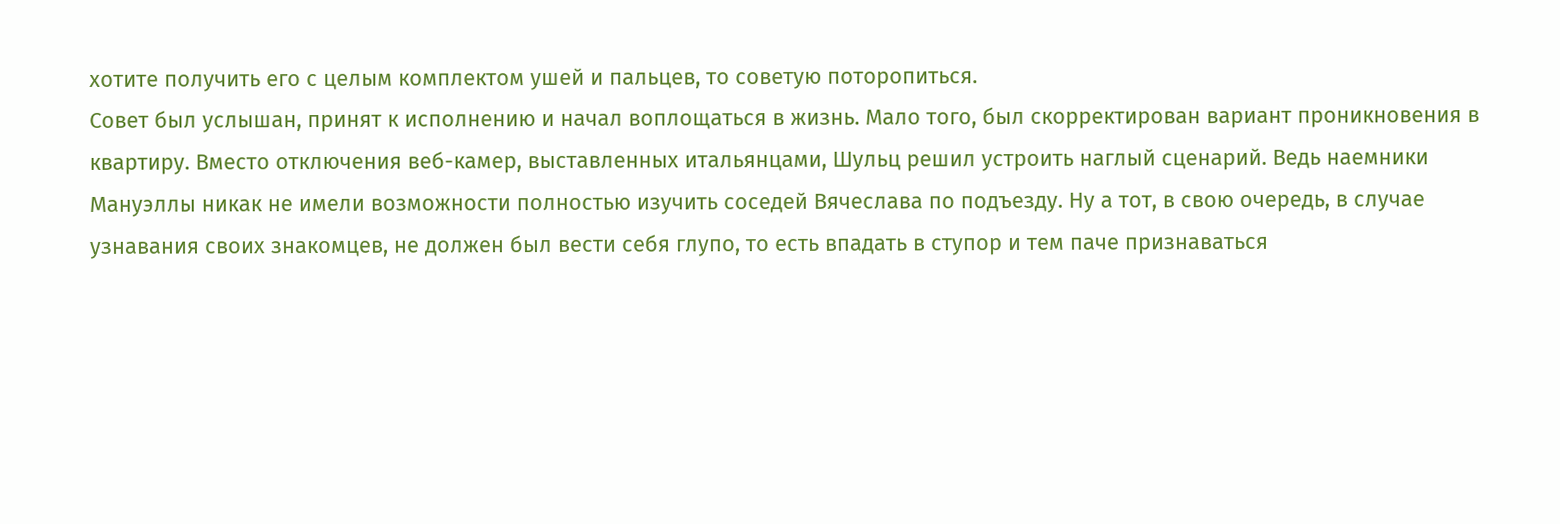хотите получить его с целым комплектом ушей и пальцев, то советую поторопиться.
Совет был услышан, принят к исполнению и начал воплощаться в жизнь. Мало того, был скорректирован вариант проникновения в квартиру. Вместо отключения веб-камер, выставленных итальянцами, Шульц решил устроить наглый сценарий. Ведь наемники Мануэллы никак не имели возможности полностью изучить соседей Вячеслава по подъезду. Ну а тот, в свою очередь, в случае узнавания своих знакомцев, не должен был вести себя глупо, то есть впадать в ступор и тем паче признаваться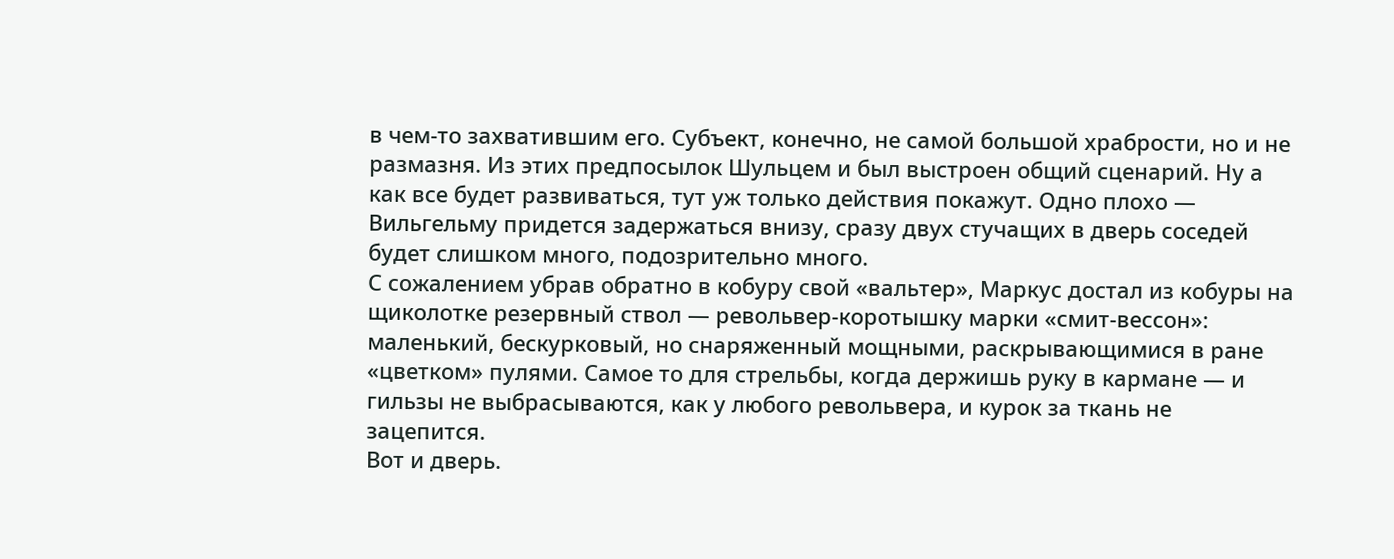в чем-то захватившим его. Субъект, конечно, не самой большой храбрости, но и не размазня. Из этих предпосылок Шульцем и был выстроен общий сценарий. Ну а как все будет развиваться, тут уж только действия покажут. Одно плохо — Вильгельму придется задержаться внизу, сразу двух стучащих в дверь соседей будет слишком много, подозрительно много.
С сожалением убрав обратно в кобуру свой «вальтер», Маркус достал из кобуры на щиколотке резервный ствол — револьвер-коротышку марки «смит-вессон»: маленький, бескурковый, но снаряженный мощными, раскрывающимися в ране «цветком» пулями. Самое то для стрельбы, когда держишь руку в кармане — и гильзы не выбрасываются, как у любого револьвера, и курок за ткань не зацепится.
Вот и дверь.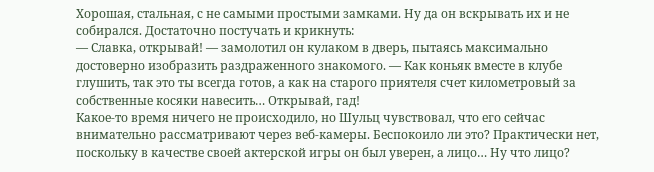Хорошая, стальная, с не самыми простыми замками. Ну да он вскрывать их и не собирался. Достаточно постучать и крикнуть:
— Славка, открывай! — замолотил он кулаком в дверь, пытаясь максимально достоверно изобразить раздраженного знакомого. — Как коньяк вместе в клубе глушить, так это ты всегда готов, а как на старого приятеля счет километровый за собственные косяки навесить… Открывай, гад!
Какое-то время ничего не происходило, но Шульц чувствовал, что его сейчас внимательно рассматривают через веб-камеры. Беспокоило ли это? Практически нет, поскольку в качестве своей актерской игры он был уверен, а лицо… Ну что лицо?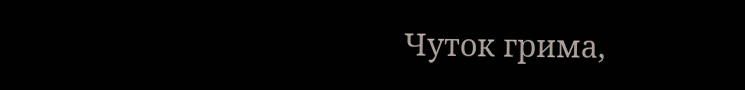Чуток грима,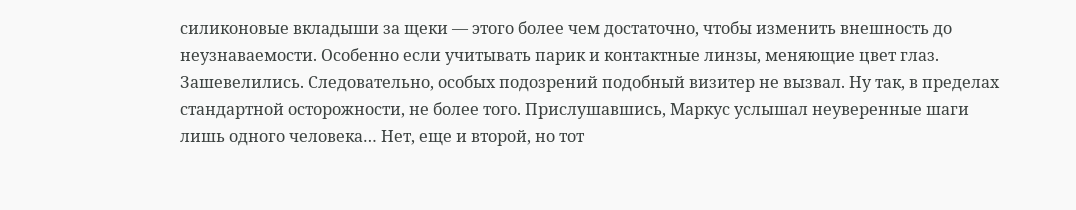силиконовые вкладыши за щеки — этого более чем достаточно, чтобы изменить внешность до неузнаваемости. Особенно если учитывать парик и контактные линзы, меняющие цвет глаз.
Зашевелились. Следовательно, особых подозрений подобный визитер не вызвал. Ну так, в пределах стандартной осторожности, не более того. Прислушавшись, Маркус услышал неуверенные шаги лишь одного человека… Нет, еще и второй, но тот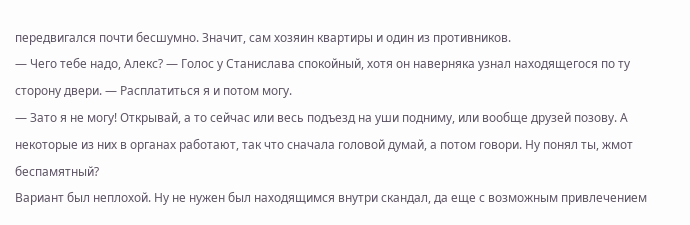передвигался почти бесшумно. Значит, сам хозяин квартиры и один из противников.
— Чего тебе надо, Алекс? — Голос у Станислава спокойный, хотя он наверняка узнал находящегося по ту сторону двери. — Расплатиться я и потом могу.
— Зато я не могу! Открывай, а то сейчас или весь подъезд на уши подниму, или вообще друзей позову. А некоторые из них в органах работают, так что сначала головой думай, а потом говори. Ну понял ты, жмот беспамятный?
Вариант был неплохой. Ну не нужен был находящимся внутри скандал, да еще с возможным привлечением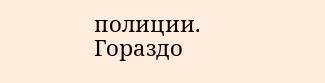полиции. Гораздо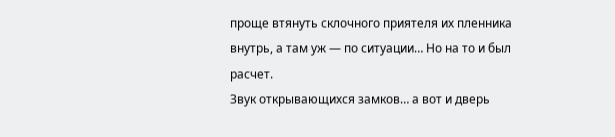проще втянуть склочного приятеля их пленника внутрь, а там уж — по ситуации… Но на то и был расчет.
Звук открывающихся замков… а вот и дверь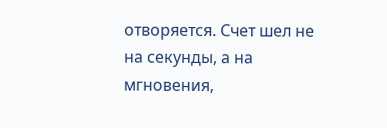отворяется. Счет шел не на секунды, а на мгновения,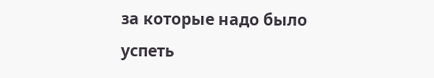за которые надо было успеть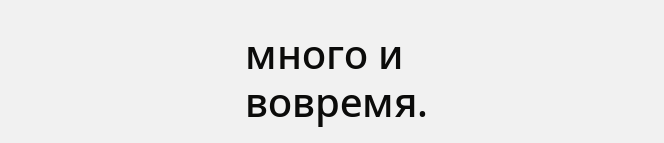много и вовремя.